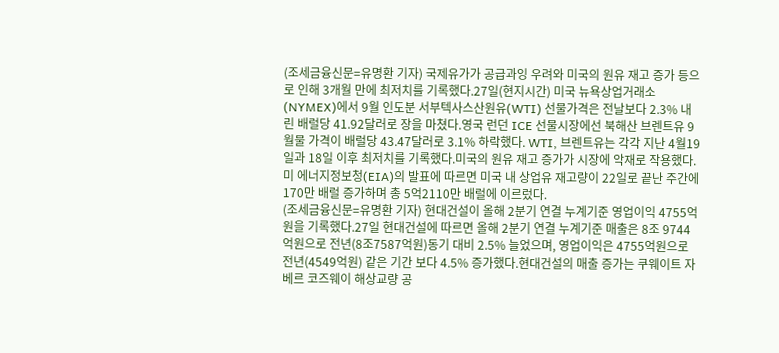(조세금융신문=유명환 기자) 국제유가가 공급과잉 우려와 미국의 원유 재고 증가 등으로 인해 3개월 만에 최저치를 기록했다.27일(현지시간) 미국 뉴욕상업거래소(NYMEX)에서 9월 인도분 서부텍사스산원유(WTI) 선물가격은 전날보다 2.3% 내린 배럴당 41.92달러로 장을 마쳤다.영국 런던 ICE 선물시장에선 북해산 브렌트유 9월물 가격이 배럴당 43.47달러로 3.1% 하락했다. WTI, 브렌트유는 각각 지난 4월19일과 18일 이후 최저치를 기록했다.미국의 원유 재고 증가가 시장에 악재로 작용했다. 미 에너지정보청(EIA)의 발표에 따르면 미국 내 상업유 재고량이 22일로 끝난 주간에 170만 배럴 증가하며 총 5억2110만 배럴에 이르렀다.
(조세금융신문=유명환 기자) 현대건설이 올해 2분기 연결 누계기준 영업이익 4755억원을 기록했다.27일 현대건설에 따르면 올해 2분기 연결 누계기준 매출은 8조 9744억원으로 전년(8조7587억원)동기 대비 2.5% 늘었으며, 영업이익은 4755억원으로 전년(4549억원) 같은 기간 보다 4.5% 증가했다.현대건설의 매출 증가는 쿠웨이트 자베르 코즈웨이 해상교량 공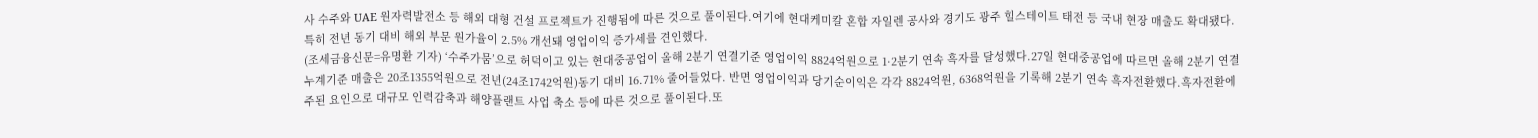사 수주와 UAE 원자력발전소 등 해외 대형 건설 프로젝트가 진행됨에 따른 것으로 풀이된다.여기에 현대케미칼 혼합 자일렌 공사와 경기도 광주 힐스테이트 태전 등 국내 현장 매출도 확대됐다. 특히 전년 동기 대비 해외 부문 원가율이 2.5% 개선돼 영업이익 증가세를 견인했다.
(조세금융신문=유명환 기자) ‘수주가뭄’으로 허덕이고 있는 현대중공업이 올해 2분기 연결기준 영업이익 8824억원으로 1·2분기 연속 흑자를 달성했다.27일 현대중공업에 따르면 올해 2분기 연결누계기준 매출은 20조1355억원으로 전년(24조1742억원)동기 대비 16.71% 줄어들었다. 반면 영업이익과 당기순이익은 각각 8824억원, 6368억원을 기록해 2분기 연속 흑자전환했다.흑자전환에 주된 요인으로 대규모 인력감축과 해양플랜트 사업 축소 등에 따른 것으로 풀이된다.또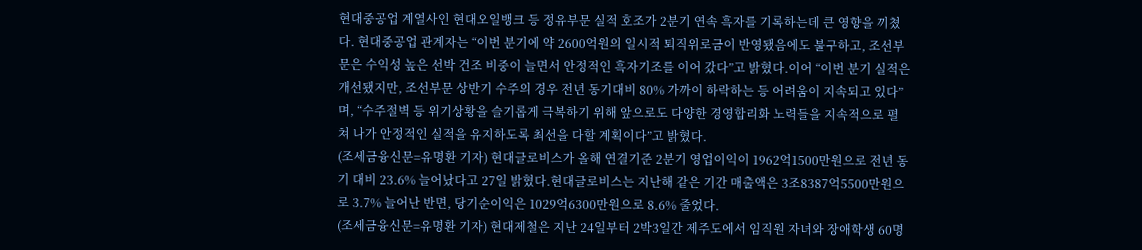현대중공업 계열사인 현대오일뱅크 등 정유부문 실적 호조가 2분기 연속 흑자를 기록하는데 큰 영향을 끼쳤다. 현대중공업 관계자는 “이번 분기에 약 2600억원의 일시적 퇴직위로금이 반영됐음에도 불구하고, 조선부문은 수익성 높은 선박 건조 비중이 늘면서 안정적인 흑자기조를 이어 갔다”고 밝혔다.이어 “이번 분기 실적은 개선됐지만, 조선부문 상반기 수주의 경우 전년 동기대비 80% 가까이 하락하는 등 어려움이 지속되고 있다”며, “수주절벽 등 위기상황을 슬기롭게 극복하기 위해 앞으로도 다양한 경영합리화 노력들을 지속적으로 펼쳐 나가 안정적인 실적을 유지하도록 최선을 다할 계획이다”고 밝혔다.
(조세금융신문=유명환 기자) 현대글로비스가 올해 연결기준 2분기 영업이익이 1962억1500만원으로 전년 동기 대비 23.6% 늘어났다고 27일 밝혔다.현대글로비스는 지난해 같은 기간 매출액은 3조8387억5500만원으로 3.7% 늘어난 반면, 당기순이익은 1029억6300만원으로 8.6% 줄었다.
(조세금융신문=유명환 기자) 현대제철은 지난 24일부터 2박3일간 제주도에서 임직원 자녀와 장애학생 60명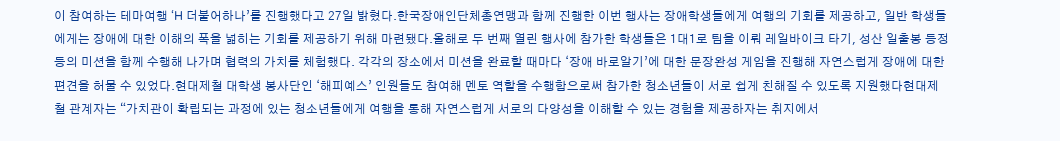이 참여하는 테마여행 ‘H 더불어하나’를 진행했다고 27일 밝혔다.한국장애인단체총연맹과 함께 진행한 이번 행사는 장애학생들에게 여행의 기회를 제공하고, 일반 학생들에게는 장애에 대한 이해의 폭을 넓히는 기회를 제공하기 위해 마련됐다.올해로 두 번째 열린 행사에 참가한 학생들은 1대1로 팀을 이뤄 레일바이크 타기, 성산 일출봉 등정 등의 미션을 함께 수행해 나가며 협력의 가치를 체험했다. 각각의 장소에서 미션을 완료할 때마다 ‘장애 바로알기’에 대한 문장완성 게임을 진행해 자연스럽게 장애에 대한 편견을 허물 수 있었다.현대제철 대학생 봉사단인 ‘해피예스’ 인원들도 참여해 멘토 역할을 수행함으로써 참가한 청소년들이 서로 쉽게 친해질 수 있도록 지원했다현대제철 관계자는 “가치관이 확립되는 과정에 있는 청소년들에게 여행을 통해 자연스럽게 서로의 다양성을 이해할 수 있는 경험을 제공하자는 취지에서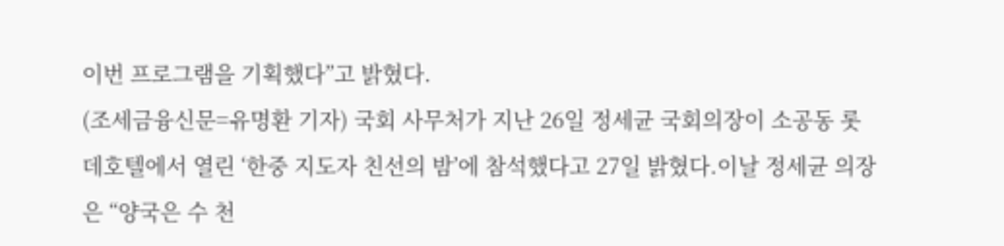이번 프로그램을 기획했다”고 밝혔다.
(조세금융신문=유명환 기자) 국회 사무처가 지난 26일 정세균 국회의장이 소공동 롯데호텔에서 열린 ‘한중 지도자 친선의 밤’에 참석했다고 27일 밝혔다.이날 정세균 의장은 “양국은 수 천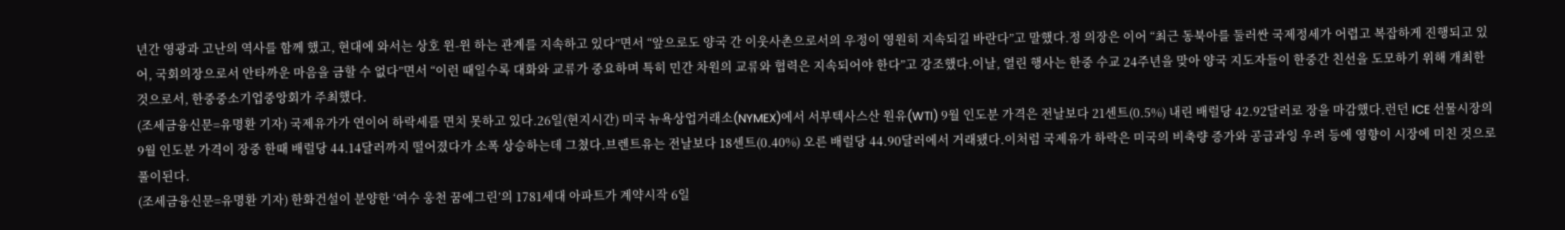년간 영광과 고난의 역사를 함께 했고, 현대에 와서는 상호 윈-윈 하는 관계를 지속하고 있다”면서 “앞으로도 양국 간 이웃사촌으로서의 우정이 영원히 지속되길 바란다”고 말했다.정 의장은 이어 “최근 동북아를 둘러싼 국제정세가 어렵고 복잡하게 진행되고 있어, 국회의장으로서 안타까운 마음을 금할 수 없다”면서 “이런 때일수록 대화와 교류가 중요하며 특히 민간 차원의 교류와 협력은 지속되어야 한다”고 강조했다.이날, 열린 행사는 한중 수교 24주년을 맞아 양국 지도자들이 한중간 친선을 도모하기 위해 개최한 것으로서, 한중중소기업중앙회가 주최했다.
(조세금융신문=유명환 기자) 국제유가가 연이어 하락세를 면치 못하고 있다.26일(현지시간) 미국 뉴욕상업거래소(NYMEX)에서 서부텍사스산 원유(WTI) 9월 인도분 가격은 전날보다 21센트(0.5%) 내린 배럴당 42.92달러로 장을 마감했다.런던 ICE 선물시장의 9월 인도분 가격이 장중 한때 배럴당 44.14달러까지 떨어졌다가 소폭 상승하는데 그쳤다.브렌트유는 전날보다 18센트(0.40%) 오른 배럴당 44.90달러에서 거래됐다.이처럼 국제유가 하락은 미국의 비축량 증가와 공급과잉 우려 등에 영향이 시장에 미친 것으로 풀이된다.
(조세금융신문=유명환 기자) 한화건설이 분양한 ‘여수 웅천 꿈에그린’의 1781세대 아파트가 계약시작 6일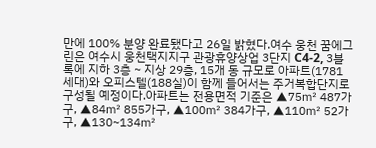만에 100% 분양 완료됐다고 26일 밝혔다.여수 웅천 꿈에그린은 여수시 웅천택지지구 관광휴양상업 3단지 C4-2, 3블록에 지하 3층 ~ 지상 29층, 15개 동 규모로 아파트(1781세대)와 오피스텔(188실)이 함께 들어서는 주거복합단지로 구성될 예정이다.아파트는 전용면적 기준은 ▲75㎡ 487가구, ▲84㎡ 855가구, ▲100㎡ 384가구, ▲110㎡ 52가구, ▲130~134㎡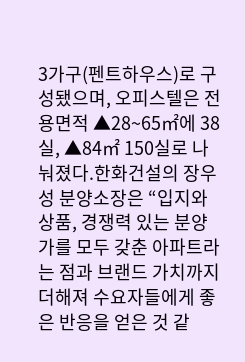3가구(펜트하우스)로 구성됐으며, 오피스텔은 전용면적 ▲28~65㎡에 38실, ▲84㎡ 150실로 나눠졌다.한화건설의 장우성 분양소장은 “입지와 상품, 경쟁력 있는 분양가를 모두 갖춘 아파트라는 점과 브랜드 가치까지 더해져 수요자들에게 좋은 반응을 얻은 것 같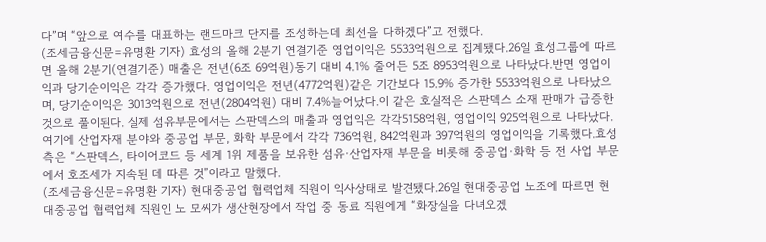다”며 “앞으로 여수를 대표하는 랜드마크 단지를 조성하는데 최선을 다하겠다”고 전했다.
(조세금융신문=유명환 기자) 효성의 올해 2분기 연결기준 영업이익은 5533억원으로 집계됐다.26일 효성그룹에 따르면 올해 2분기(연결기준) 매출은 전년(6조 69억원)동기 대비 4.1% 줄어든 5조 8953억원으로 나타났다.반면 영업이익과 당기순이익은 각각 증가했다. 영업이익은 전년(4772억원)같은 기간보다 15.9% 증가한 5533억원으로 나타났으며, 당기순이익은 3013억원으로 전년(2804억원) 대비 7.4%늘어났다.이 같은 호실적은 스판덱스 소재 판매가 급증한 것으로 풀이된다. 실제 섬유부문에서는 스판덱스의 매출과 영업익은 각각5158억원, 영업이익 925억원으로 나타났다.여기에 산업자재 분야와 중공업 부문, 화학 부문에서 각각 736억원, 842억원과 397억원의 영업이익을 기록했다.효성 측은 “스판덱스, 타이어코드 등 세계 1위 제품을 보유한 섬유·산업자재 부문을 비롯해 중공업·화학 등 전 사업 부문에서 호조세가 지속된 데 따른 것”이라고 말했다.
(조세금융신문=유명환 기자) 현대중공업 협력업체 직원이 익사상태로 발견됐다.26일 현대중공업 노조에 따르면 현대중공업 협력업체 직원인 노 모씨가 생산현장에서 작업 중 동료 직원에게 “화장실을 다녀오겠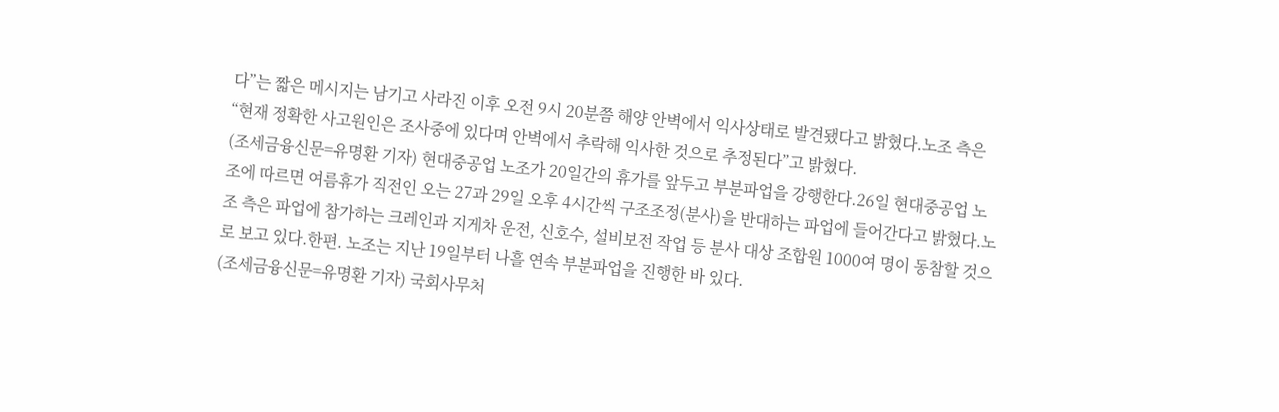다”는 짧은 메시지는 남기고 사라진 이후 오전 9시 20분쯤 해양 안벽에서 익사상태로 발견됐다고 밝혔다.노조 측은“현재 정확한 사고원인은 조사중에 있다며 안벽에서 추락해 익사한 것으로 추정된다”고 밝혔다.
(조세금융신문=유명환 기자) 현대중공업 노조가 20일간의 휴가를 앞두고 부분파업을 강행한다.26일 현대중공업 노조에 따르면 여름휴가 직전인 오는 27과 29일 오후 4시간씩 구조조정(분사)을 반대하는 파업에 들어간다고 밝혔다.노조 측은 파업에 참가하는 크레인과 지게차 운전, 신호수, 설비보전 작업 등 분사 대상 조합원 1000여 명이 동참할 것으로 보고 있다.한편. 노조는 지난 19일부터 나흘 연속 부분파업을 진행한 바 있다.
(조세금융신문=유명환 기자) 국회사무처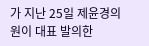가 지난 25일 제윤경의원이 대표 발의한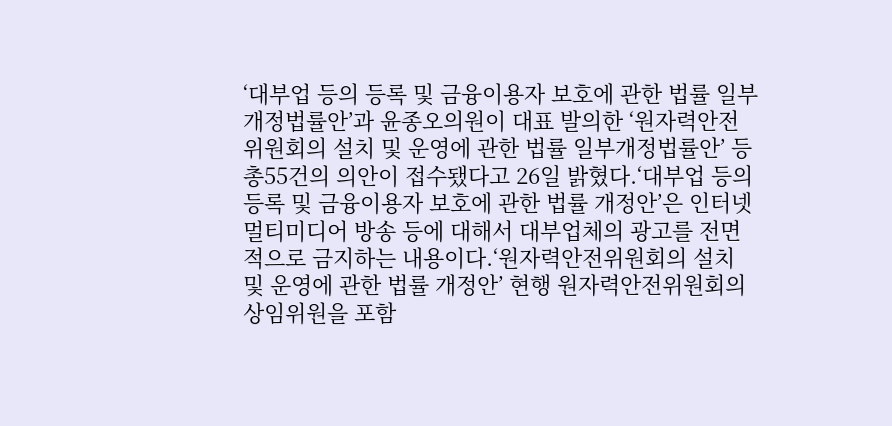‘대부업 등의 등록 및 금융이용자 보호에 관한 법률 일부개정법률안’과 윤종오의원이 대표 발의한 ‘원자력안전위원회의 설치 및 운영에 관한 법률 일부개정법률안’ 등 총55건의 의안이 접수됐다고 26일 밝혔다.‘대부업 등의 등록 및 금융이용자 보호에 관한 법률 개정안’은 인터넷 멀티미디어 방송 등에 대해서 대부업체의 광고를 전면적으로 금지하는 내용이다.‘원자력안전위원회의 설치 및 운영에 관한 법률 개정안’ 현행 원자력안전위원회의 상임위원을 포함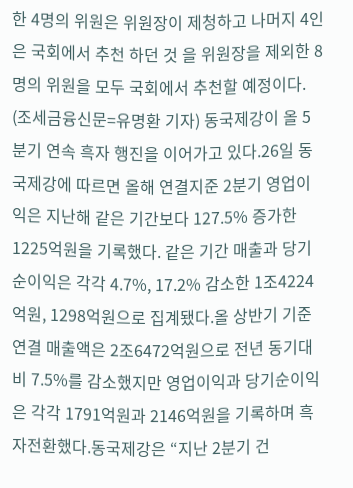한 4명의 위원은 위원장이 제청하고 나머지 4인은 국회에서 추천 하던 것 을 위원장을 제외한 8명의 위원을 모두 국회에서 추천할 예정이다.
(조세금융신문=유명환 기자) 동국제강이 올 5분기 연속 흑자 행진을 이어가고 있다.26일 동국제강에 따르면 올해 연결지준 2분기 영업이익은 지난해 같은 기간보다 127.5% 증가한 1225억원을 기록했다. 같은 기간 매출과 당기순이익은 각각 4.7%, 17.2% 감소한 1조4224억원, 1298억원으로 집계됐다.올 상반기 기준 연결 매출액은 2조6472억원으로 전년 동기대비 7.5%를 감소했지만 영업이익과 당기순이익은 각각 1791억원과 2146억원을 기록하며 흑자전환했다.동국제강은 “지난 2분기 건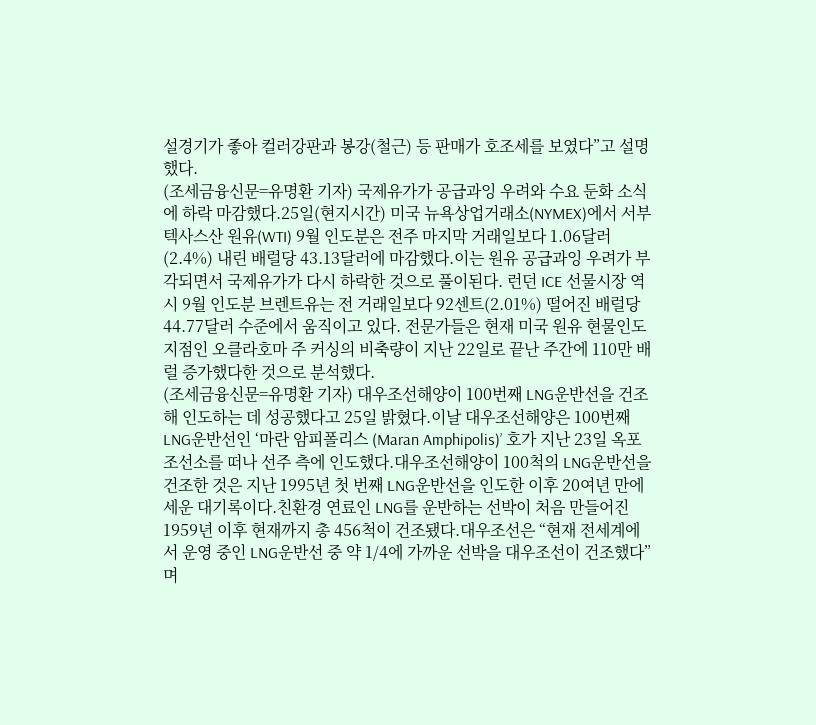설경기가 좋아 컬러강판과 봉강(철근) 등 판매가 호조세를 보였다”고 설명했다.
(조세금융신문=유명환 기자) 국제유가가 공급과잉 우려와 수요 둔화 소식에 하락 마감했다.25일(현지시간) 미국 뉴욕상업거래소(NYMEX)에서 서부텍사스산 원유(WTI) 9월 인도분은 전주 마지막 거래일보다 1.06달러(2.4%) 내린 배럴당 43.13달러에 마감했다.이는 원유 공급과잉 우려가 부각되면서 국제유가가 다시 하락한 것으로 풀이된다. 런던 ICE 선물시장 역시 9월 인도분 브렌트유는 전 거래일보다 92센트(2.01%) 떨어진 배럴당 44.77달러 수준에서 움직이고 있다. 전문가들은 현재 미국 원유 현물인도 지점인 오클라호마 주 커싱의 비축량이 지난 22일로 끝난 주간에 110만 배럴 증가했다한 것으로 분석했다.
(조세금융신문=유명환 기자) 대우조선해양이 100번째 LNG운반선을 건조해 인도하는 데 성공했다고 25일 밝혔다.이날 대우조선해양은 100번째 LNG운반선인 ‘마란 암피폴리스 (Maran Amphipolis)’ 호가 지난 23일 옥포조선소를 떠나 선주 측에 인도했다.대우조선해양이 100척의 LNG운반선을 건조한 것은 지난 1995년 첫 번째 LNG운반선을 인도한 이후 20여년 만에 세운 대기록이다.친환경 연료인 LNG를 운반하는 선박이 처음 만들어진 1959년 이후 현재까지 총 456척이 건조됐다.대우조선은 “현재 전세계에서 운영 중인 LNG운반선 중 약 1/4에 가까운 선박을 대우조선이 건조했다”며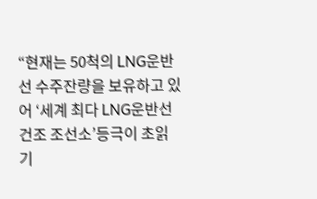“현재는 50척의 LNG운반선 수주잔량을 보유하고 있어 ‘세계 최다 LNG운반선 건조 조선소’등극이 초읽기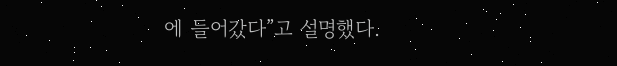에 들어갔다”고 설명했다.